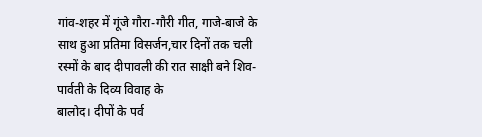गांव-शहर में गूंजे गौरा-गौरी गीत, गाजे-बाजे के साथ हुआ प्रतिमा विसर्जन,चार दिनों तक चली रस्मों के बाद दीपावली की रात साक्षी बने शिव-पार्वती के दिव्य विवाह के
बालोद। दीपों के पर्व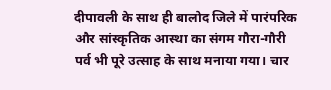दीपावली के साथ ही बालोद जिले में पारंपरिक और सांस्कृतिक आस्था का संगम गौरा-गौरी पर्व भी पूरे उत्साह के साथ मनाया गया। चार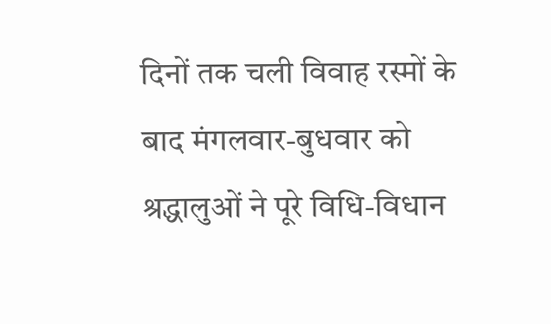दिनों तक चली विवाह रस्मों के बाद मंगलवार-बुधवार को श्रद्धालुओं ने पूरे विधि-विधान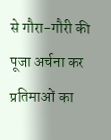से गौरा-गौरी की पूजा अर्चना कर प्रतिमाओं का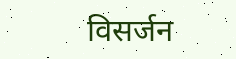विसर्जन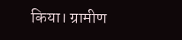किया। ग्रामीण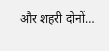और शहरी दोनों…